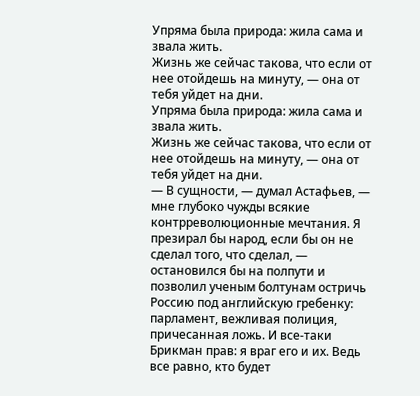Упряма была природа: жила сама и звала жить.
Жизнь же сейчас такова, что если от нее отойдешь на минуту, — она от тебя уйдет на дни.
Упряма была природа: жила сама и звала жить.
Жизнь же сейчас такова, что если от нее отойдешь на минуту, — она от тебя уйдет на дни.
— В сущности, — думал Астафьев, — мне глубоко чужды всякие контрреволюционные мечтания. Я презирал бы народ, если бы он не сделал того, что сделал, — остановился бы на полпути и позволил ученым болтунам остричь Россию под английскую гребенку: парламент, вежливая полиция, причесанная ложь. И все-таки Брикман прав: я враг его и их. Ведь все равно, кто будет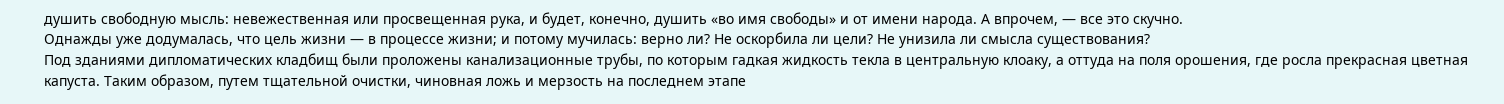душить свободную мысль: невежественная или просвещенная рука, и будет, конечно, душить «во имя свободы» и от имени народа. А впрочем, — все это скучно.
Однажды уже додумалась, что цель жизни — в процессе жизни; и потому мучилась: верно ли? Не оскорбила ли цели? Не унизила ли смысла существования?
Под зданиями дипломатических кладбищ были проложены канализационные трубы, по которым гадкая жидкость текла в центральную клоаку, а оттуда на поля орошения, где росла прекрасная цветная капуста. Таким образом, путем тщательной очистки, чиновная ложь и мерзость на последнем этапе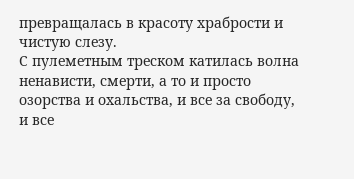превращалась в красоту храбрости и чистую слезу.
С пулеметным треском катилась волна ненависти, смерти, а то и просто озорства и охальства, и все за свободу, и все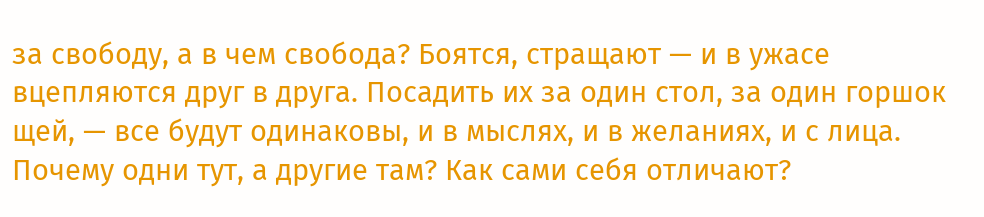за свободу, а в чем свобода? Боятся, стращают — и в ужасе вцепляются друг в друга. Посадить их за один стол, за один горшок щей, — все будут одинаковы, и в мыслях, и в желаниях, и с лица. Почему одни тут, а другие там? Как сами себя отличают?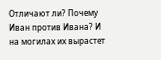Отличают ли? Почему Иван против Ивана? И на могилах их вырастет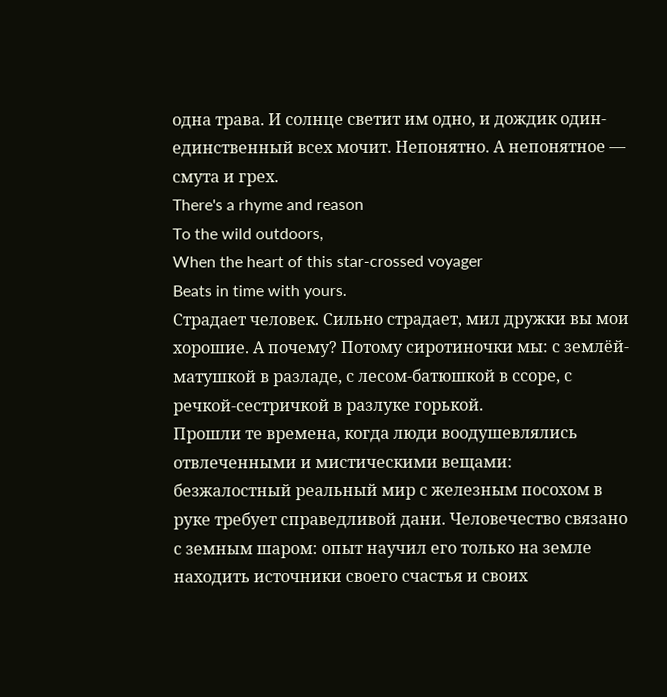одна трава. И солнце светит им одно, и дождик один-единственный всех мочит. Непонятно. А непонятное — смута и грех.
There's a rhyme and reason
To the wild outdoors,
When the heart of this star-crossed voyager
Beats in time with yours.
Страдает человек. Сильно страдает, мил дружки вы мои хорошие. А почему? Потому сиротиночки мы: с землёй-матушкой в разладе, с лесом-батюшкой в ссоре, с речкой-сестричкой в разлуке горькой.
Прошли те времена, когда люди воодушевлялись отвлеченными и мистическими вещами: безжалостный реальный мир с железным посохом в руке требует справедливой дани. Человечество связано с земным шаром: опыт научил его только на земле находить источники своего счастья и своих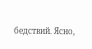бедствий. Ясно,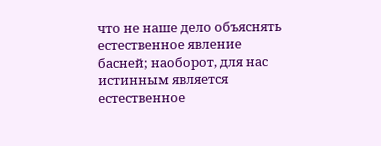что не наше дело объяснять естественное явление басней; наоборот, для нас истинным является естественное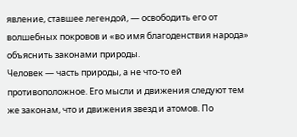явление, ставшее легендой, — освободить его от волшебных покровов и «во имя благоденствия народа» объяснить законами природы.
Человек — часть природы, а не что-то ей противоположное. Его мысли и движения следуют тем же законам, что и движения звезд и атомов. По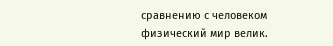сравнению с человеком физический мир велик.